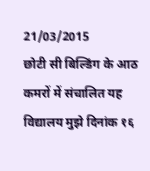21/03/2015
छोटी सी बिल्डिंग के आठ कमरों में संचालित यह विद्यालय मुझे दिनांक १६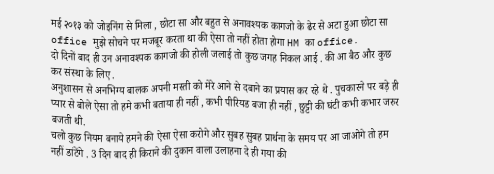मई २०१३ को जोइनिंग से मिला , छोटा सा और बहुत से अनावश्यक कागजो के ढेर से अटा हुआ छोटा सा office मुझे सोचने पर मजबूर करता था की ऐसा तो नहीं होता होगा HM का office.
दो दिनों बाद ही उन अनावश्यक कागजो की होली जलाई तो कुछ जगह निकल आई . की आ बैठ और कुछ कर संस्था के लिए .
अनुशासन से अनभिग्य बालक अपनी मस्ती को मेरे आने से दबाने का प्रयास कर रहे थे . पुचकारने पर बड़े ही प्यार से बोले ऐसा तो हमे कभी बताया ही नहीं , कभी पीरियड बजा ही नहीं , छुट्टी की घंटी कभी कभार जरुर बजती थी.
चलो कुछ नियम बनाये हमने की ऐसा ऐसा करोगे और सुबह सुबह प्रार्थना के समय पर आ जाओगे तो हम नहीं डांटेंगे . 3 दिन बाद ही किराने की दुकान वाला उलाहना दे ही गया की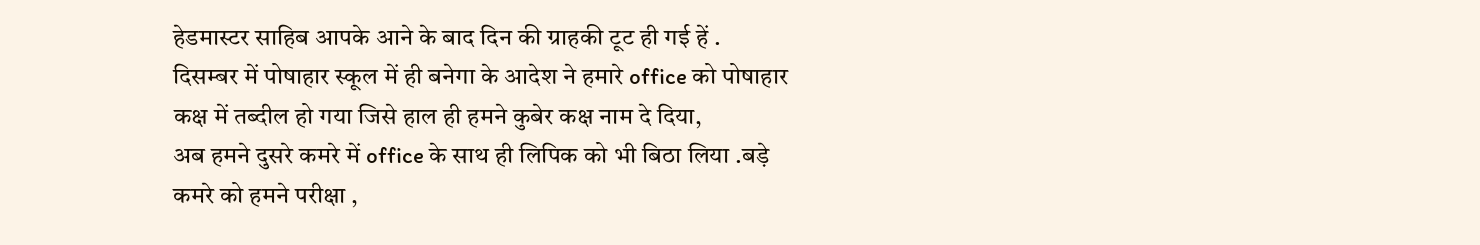हेडमास्टर साहिब आपके आने के बाद दिन की ग्राहकी टूट ही गई हें .
दिसम्बर में पोषाहार स्कूल में ही बनेगा के आदेश ने हमारे office को पोषाहार कक्ष में तब्दील हो गया जिसे हाल ही हमने कुबेर कक्ष नाम दे दिया,
अब हमने दुसरे कमरे में office के साथ ही लिपिक को भी बिठा लिया .बड़े कमरे को हमने परीक्षा ,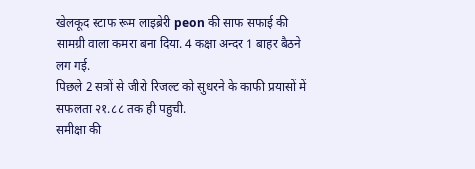खेलकूद स्टाफ रूम लाइब्रेरी peon की साफ सफाई की सामग्री वाला कमरा बना दिया. 4 कक्षा अन्दर 1 बाहर बैठने लग गई.
पिछले 2 सत्रों से जीरो रिजल्ट को सुधरने के काफी प्रयासों में सफलता २१.८८ तक ही पहुची.
समीक्षा की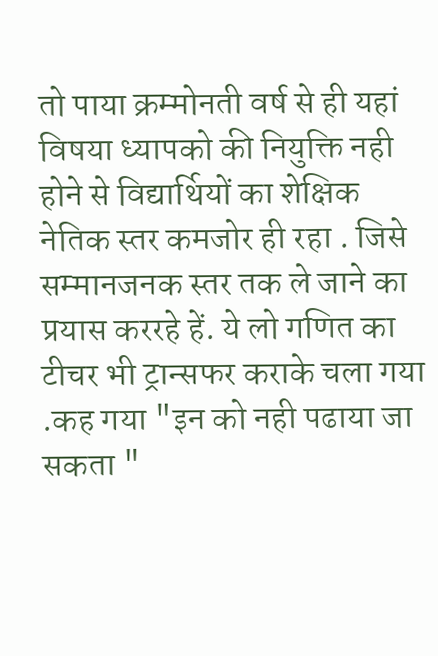तो पाया क्रम्मोनती वर्ष से ही यहां विषया ध्यापको की नियुक्ति नही होने से विद्यार्थियों का शेक्षिक नेतिक स्तर कमजोर ही रहा . जिसे सम्मानजनक स्तर तक ले जाने का प्रयास कररहे हें. ये लो गणित का टीचर भी ट्रान्सफर कराके चला गया .कह गया "इन को नही पढाया जा सकता "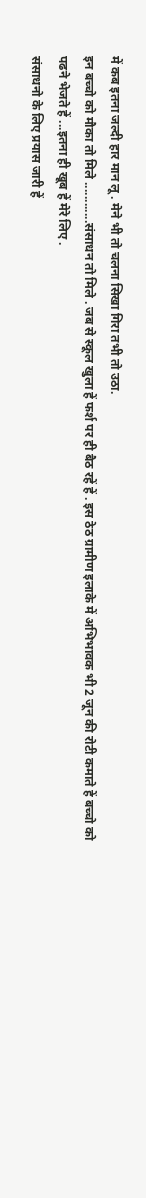में कब इतना जल्दी हार मान लू . मेने भी तो चलना सिखा गिरा तभी तो उठा.
इन बच्चो को मौका तो मिले ............संसाधन तो मिले . जब से स्कूल खुला हें फर्श पर ही बैठ रहें हें . इस ठेठ ग्रामीण इलाके में अभिभावक भी 2 जून की रोटी कमाते हें बच्चो को पढने भेजते हें ...इतना ही खूब हें मेरे लिए .
संसाधनो के लिए प्रयास जारी हें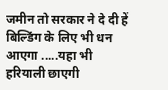जमीन तो सरकार ने दे दी हें बिल्डिंग के लिए भी धन आएगा .....यहा भी हरियाली छाएगी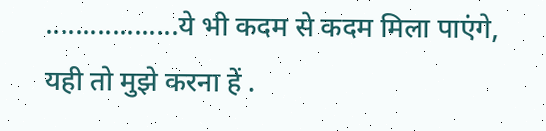..................ये भी कदम से कदम मिला पाएंगे,
यही तो मुझे करना हें .